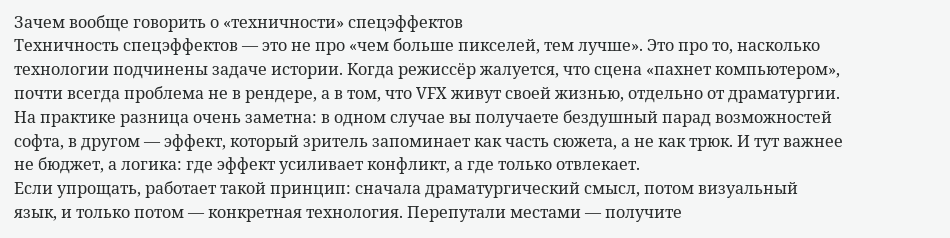Зачем вообще говорить о «техничности» спецэффектов
Техничность спецэффектов — это не про «чем больше пикселей, тем лучше». Это про то, насколько технологии подчинены задаче истории. Когда режиссёр жалуется, что сцена «пахнет компьютером», почти всегда проблема не в рендере, а в том, что VFX живут своей жизнью, отдельно от драматургии. На практике разница очень заметна: в одном случае вы получаете бездушный парад возможностей софта, в другом — эффект, который зритель запоминает как часть сюжета, а не как трюк. И тут важнее не бюджет, а логика: где эффект усиливает конфликт, а где только отвлекает.
Если упрощать, работает такой принцип: сначала драматургический смысл, потом визуальный язык, и только потом — конкретная технология. Перепутали местами — получите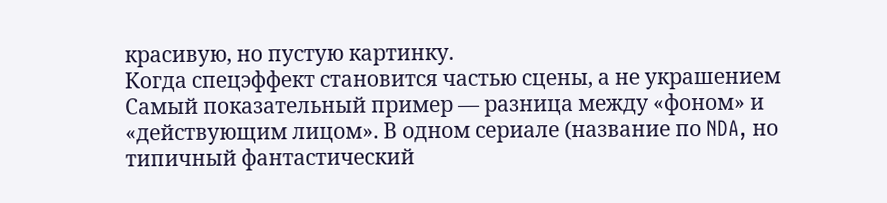красивую, но пустую картинку.
Когда спецэффект становится частью сцены, а не украшением
Самый показательный пример — разница между «фоном» и «действующим лицом». В одном сериале (название по NDA, но типичный фантастический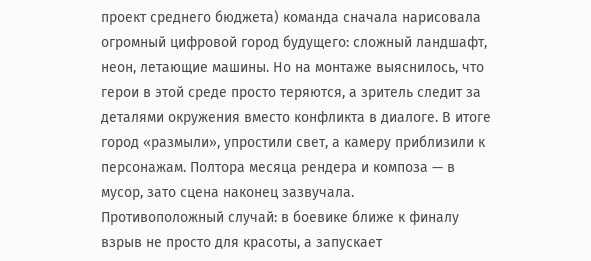проект среднего бюджета) команда сначала нарисовала огромный цифровой город будущего: сложный ландшафт, неон, летающие машины. Но на монтаже выяснилось, что герои в этой среде просто теряются, а зритель следит за деталями окружения вместо конфликта в диалоге. В итоге город «размыли», упростили свет, а камеру приблизили к персонажам. Полтора месяца рендера и композа — в мусор, зато сцена наконец зазвучала.
Противоположный случай: в боевике ближе к финалу взрыв не просто для красоты, а запускает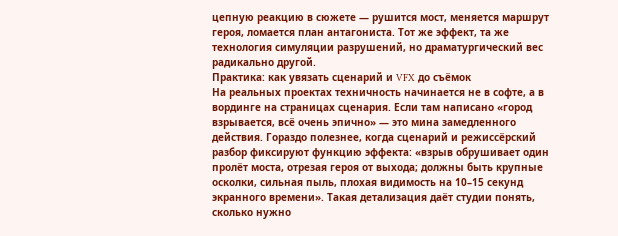цепную реакцию в сюжете — рушится мост, меняется маршрут героя, ломается план антагониста. Тот же эффект, та же технология симуляции разрушений, но драматургический вес радикально другой.
Практика: как увязать сценарий и VFX до съёмок
На реальных проектах техничность начинается не в софте, а в вординге на страницах сценария. Если там написано «город взрывается, всё очень эпично» — это мина замедленного действия. Гораздо полезнее, когда сценарий и режиссёрский разбор фиксируют функцию эффекта: «взрыв обрушивает один пролёт моста, отрезая героя от выхода; должны быть крупные осколки, сильная пыль, плохая видимость на 10–15 секунд экранного времени». Такая детализация даёт студии понять, сколько нужно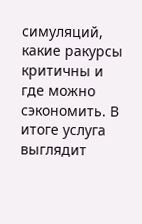симуляций, какие ракурсы критичны и где можно сэкономить. В итоге услуга выглядит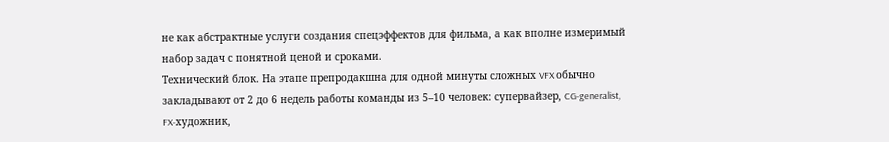не как абстрактные услуги создания спецэффектов для фильма, а как вполне измеримый набор задач с понятной ценой и сроками.
Технический блок. На этапе препродакшна для одной минуты сложных VFX обычно закладывают от 2 до 6 недель работы команды из 5–10 человек: супервайзер, CG‑generalist, FX‑художник,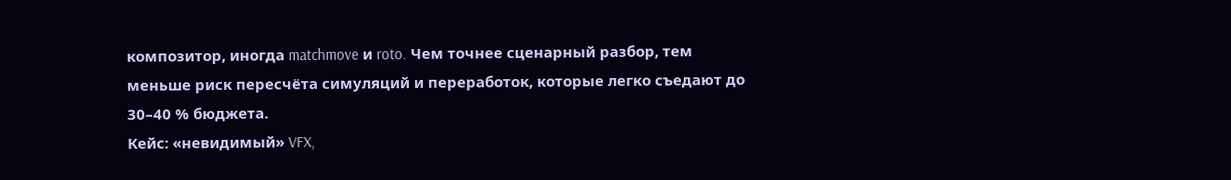композитор, иногда matchmove и roto. Чем точнее сценарный разбор, тем меньше риск пересчёта симуляций и переработок, которые легко съедают до 30–40 % бюджета.
Кейс: «невидимый» VFX,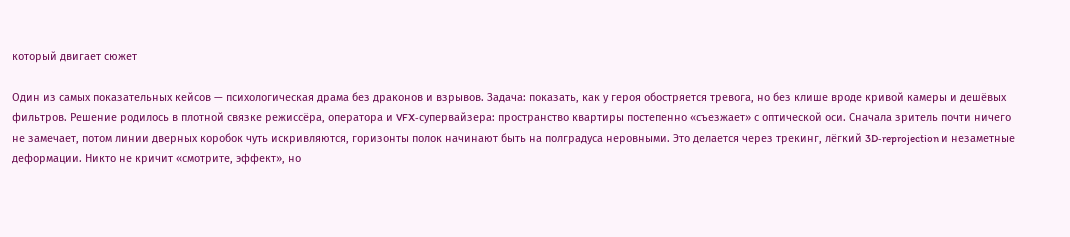который двигает сюжет

Один из самых показательных кейсов — психологическая драма без драконов и взрывов. Задача: показать, как у героя обостряется тревога, но без клише вроде кривой камеры и дешёвых фильтров. Решение родилось в плотной связке режиссёра, оператора и VFX‑супервайзера: пространство квартиры постепенно «съезжает» с оптической оси. Сначала зритель почти ничего не замечает, потом линии дверных коробок чуть искривляются, горизонты полок начинают быть на полградуса неровными. Это делается через трекинг, лёгкий 3D‑reprojection и незаметные деформации. Никто не кричит «смотрите, эффект», но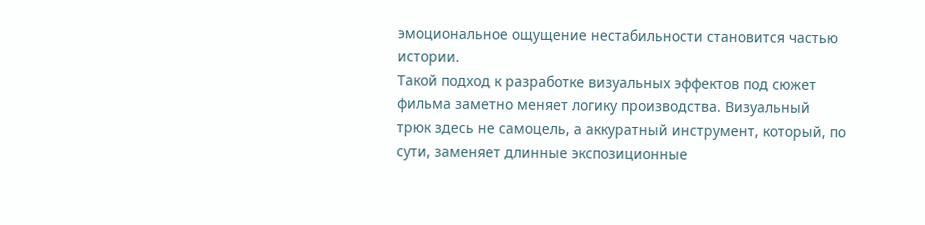эмоциональное ощущение нестабильности становится частью истории.
Такой подход к разработке визуальных эффектов под сюжет фильма заметно меняет логику производства. Визуальный трюк здесь не самоцель, а аккуратный инструмент, который, по сути, заменяет длинные экспозиционные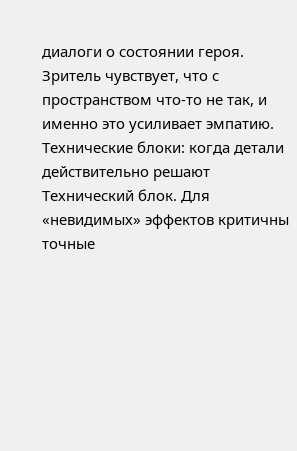диалоги о состоянии героя. Зритель чувствует, что с пространством что‑то не так, и именно это усиливает эмпатию.
Технические блоки: когда детали действительно решают
Технический блок. Для «невидимых» эффектов критичны точные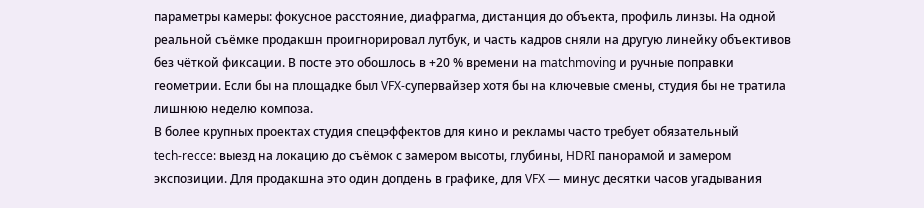параметры камеры: фокусное расстояние, диафрагма, дистанция до объекта, профиль линзы. На одной реальной съёмке продакшн проигнорировал лутбук, и часть кадров сняли на другую линейку объективов без чёткой фиксации. В посте это обошлось в +20 % времени на matchmoving и ручные поправки геометрии. Если бы на площадке был VFX‑супервайзер хотя бы на ключевые смены, студия бы не тратила лишнюю неделю композа.
В более крупных проектах студия спецэффектов для кино и рекламы часто требует обязательный tech‑recce: выезд на локацию до съёмок с замером высоты, глубины, HDRI панорамой и замером экспозиции. Для продакшна это один допдень в графике, для VFX — минус десятки часов угадывания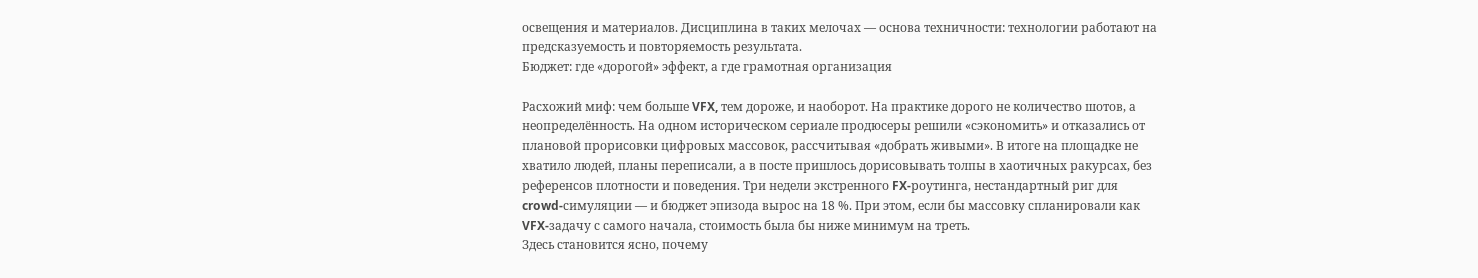освещения и материалов. Дисциплина в таких мелочах — основа техничности: технологии работают на предсказуемость и повторяемость результата.
Бюджет: где «дорогой» эффект, а где грамотная организация

Расхожий миф: чем больше VFX, тем дороже, и наоборот. На практике дорого не количество шотов, а неопределённость. На одном историческом сериале продюсеры решили «сэкономить» и отказались от плановой прорисовки цифровых массовок, рассчитывая «добрать живыми». В итоге на площадке не хватило людей, планы переписали, а в посте пришлось дорисовывать толпы в хаотичных ракурсах, без референсов плотности и поведения. Три недели экстренного FX‑роутинга, нестандартный риг для crowd‑симуляции — и бюджет эпизода вырос на 18 %. При этом, если бы массовку спланировали как VFX‑задачу с самого начала, стоимость была бы ниже минимум на треть.
Здесь становится ясно, почему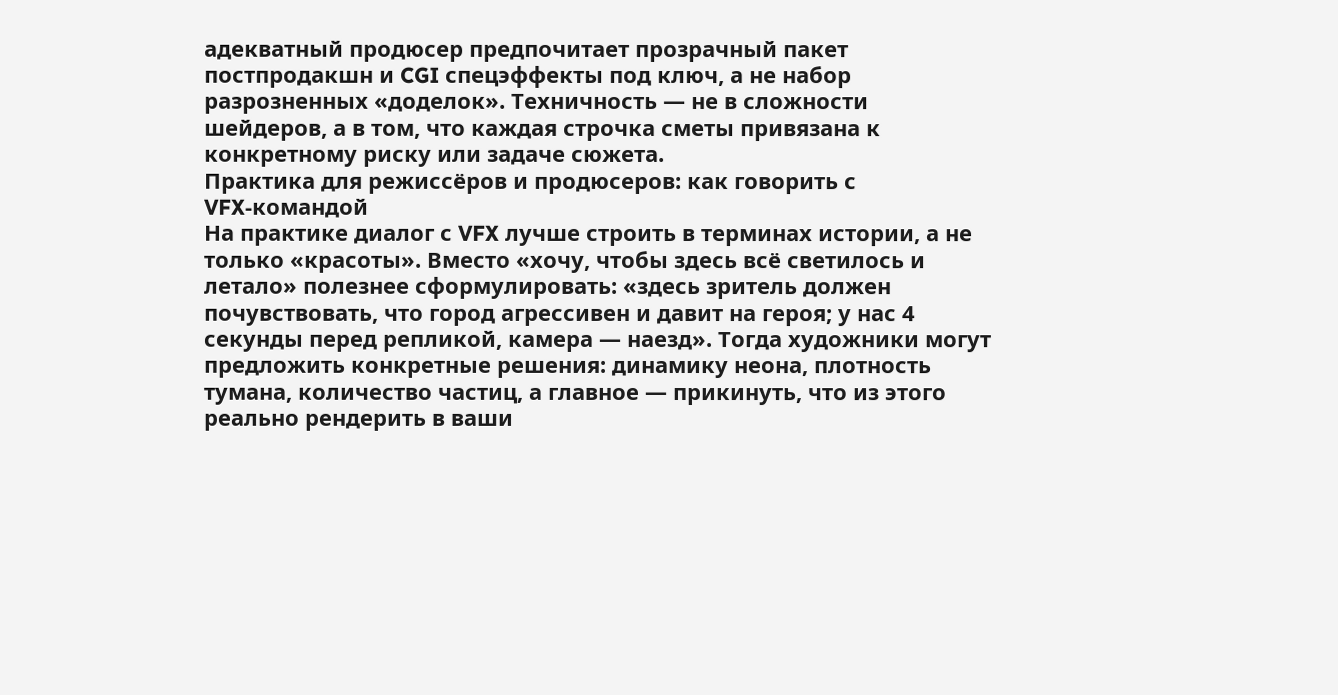адекватный продюсер предпочитает прозрачный пакет постпродакшн и CGI спецэффекты под ключ, а не набор разрозненных «доделок». Техничность — не в сложности шейдеров, а в том, что каждая строчка сметы привязана к конкретному риску или задаче сюжета.
Практика для режиссёров и продюсеров: как говорить с VFX‑командой
На практике диалог с VFX лучше строить в терминах истории, а не только «красоты». Вместо «хочу, чтобы здесь всё светилось и летало» полезнее сформулировать: «здесь зритель должен почувствовать, что город агрессивен и давит на героя; у нас 4 секунды перед репликой, камера — наезд». Тогда художники могут предложить конкретные решения: динамику неона, плотность тумана, количество частиц, а главное — прикинуть, что из этого реально рендерить в ваши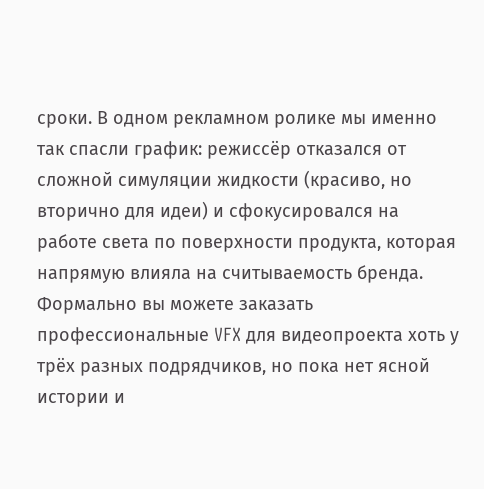сроки. В одном рекламном ролике мы именно так спасли график: режиссёр отказался от сложной симуляции жидкости (красиво, но вторично для идеи) и сфокусировался на работе света по поверхности продукта, которая напрямую влияла на считываемость бренда.
Формально вы можете заказать профессиональные VFX для видеопроекта хоть у трёх разных подрядчиков, но пока нет ясной истории и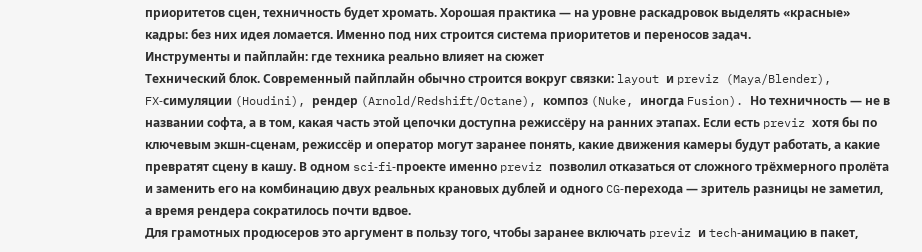приоритетов сцен, техничность будет хромать. Хорошая практика — на уровне раскадровок выделять «красные» кадры: без них идея ломается. Именно под них строится система приоритетов и переносов задач.
Инструменты и пайплайн: где техника реально влияет на сюжет
Технический блок. Современный пайплайн обычно строится вокруг связки: layout и previz (Maya/Blender), FX‑симуляции (Houdini), рендер (Arnold/Redshift/Octane), композ (Nuke, иногда Fusion). Но техничность — не в названии софта, а в том, какая часть этой цепочки доступна режиссёру на ранних этапах. Если есть previz хотя бы по ключевым экшн‑сценам, режиссёр и оператор могут заранее понять, какие движения камеры будут работать, а какие превратят сцену в кашу. В одном sci‑fi‑проекте именно previz позволил отказаться от сложного трёхмерного пролёта и заменить его на комбинацию двух реальных крановых дублей и одного CG‑перехода — зритель разницы не заметил, а время рендера сократилось почти вдвое.
Для грамотных продюсеров это аргумент в пользу того, чтобы заранее включать previz и tech‑анимацию в пакет,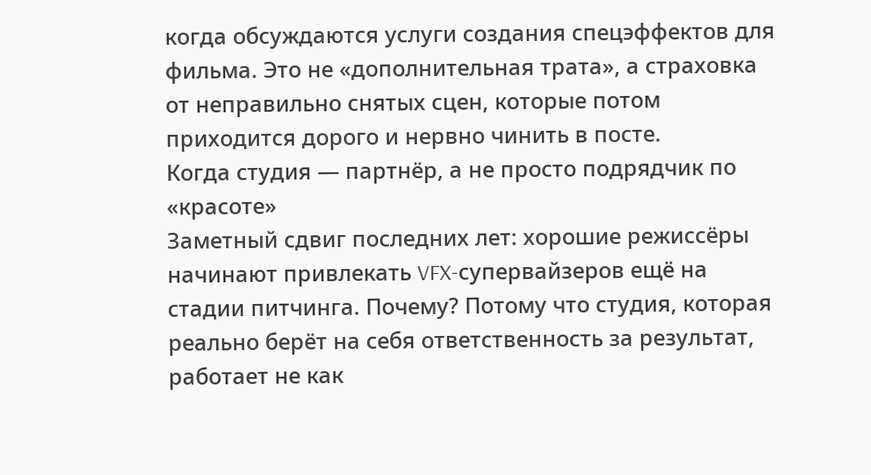когда обсуждаются услуги создания спецэффектов для фильма. Это не «дополнительная трата», а страховка от неправильно снятых сцен, которые потом приходится дорого и нервно чинить в посте.
Когда студия — партнёр, а не просто подрядчик по «красоте»
Заметный сдвиг последних лет: хорошие режиссёры начинают привлекать VFX‑супервайзеров ещё на стадии питчинга. Почему? Потому что студия, которая реально берёт на себя ответственность за результат, работает не как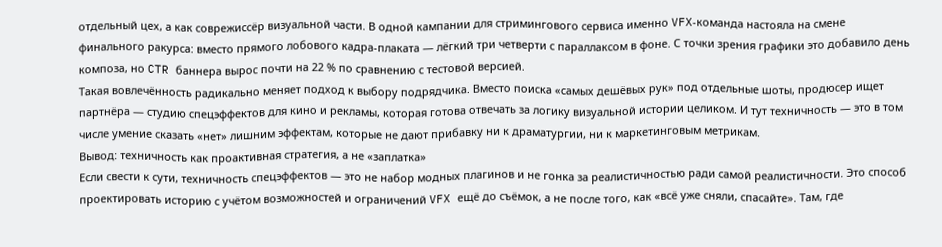отдельный цех, а как соврежиссёр визуальной части. В одной кампании для стримингового сервиса именно VFX‑команда настояла на смене финального ракурса: вместо прямого лобового кадра-плаката — лёгкий три четверти с параллаксом в фоне. С точки зрения графики это добавило день композа, но CTR баннера вырос почти на 22 % по сравнению с тестовой версией.
Такая вовлечённость радикально меняет подход к выбору подрядчика. Вместо поиска «самых дешёвых рук» под отдельные шоты, продюсер ищет партнёра — студию спецэффектов для кино и рекламы, которая готова отвечать за логику визуальной истории целиком. И тут техничность — это в том числе умение сказать «нет» лишним эффектам, которые не дают прибавку ни к драматургии, ни к маркетинговым метрикам.
Вывод: техничность как проактивная стратегия, а не «заплатка»
Если свести к сути, техничность спецэффектов — это не набор модных плагинов и не гонка за реалистичностью ради самой реалистичности. Это способ проектировать историю с учётом возможностей и ограничений VFX ещё до съёмок, а не после того, как «всё уже сняли, спасайте». Там, где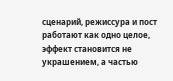сценарий, режиссура и пост работают как одно целое, эффект становится не украшением, а частью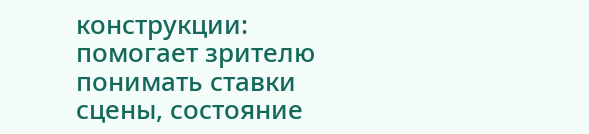конструкции: помогает зрителю понимать ставки сцены, состояние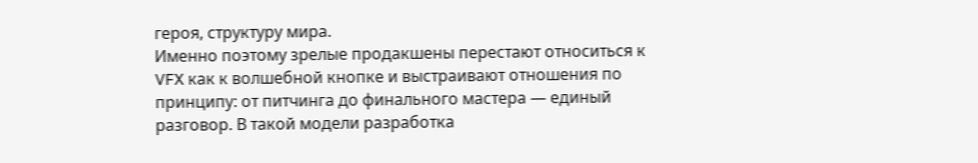героя, структуру мира.
Именно поэтому зрелые продакшены перестают относиться к VFX как к волшебной кнопке и выстраивают отношения по принципу: от питчинга до финального мастера — единый разговор. В такой модели разработка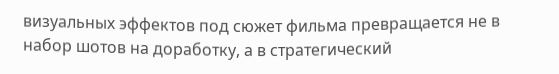визуальных эффектов под сюжет фильма превращается не в набор шотов на доработку, а в стратегический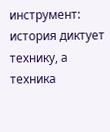инструмент: история диктует технику, а техника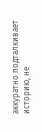аккуратно подталкивает историю, не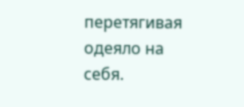перетягивая одеяло на себя.